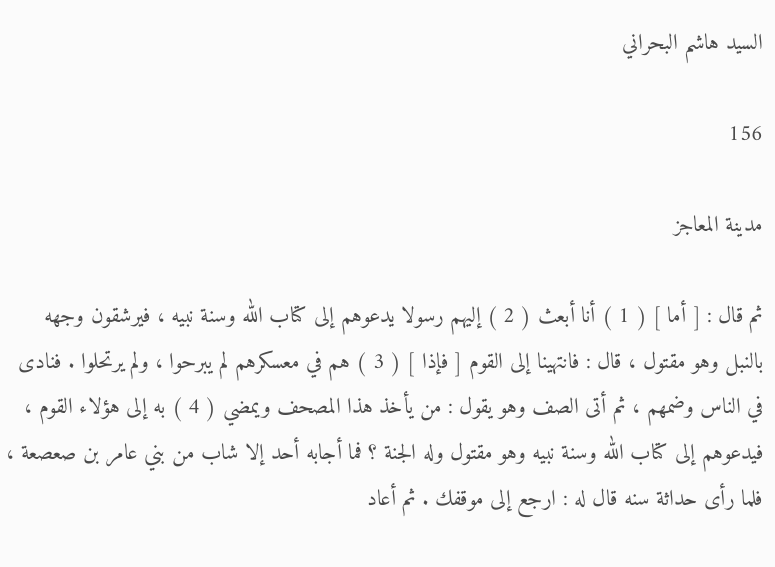السيد هاشم البحراني

156

مدينة المعاجز

ثم قال : [ أما ] ( 1 ) أنا أبعث ( 2 ) إليهم رسولا يدعوهم إلى كتاب الله وسنة نبيه ، فيرشقون وجهه بالنبل وهو مقتول ، قال : فانتهينا إلى القوم [ فإذا ] ( 3 ) هم في معسكرهم لم يبرحوا ، ولم يرتحلوا . فنادى في الناس وضمهم ، ثم أتى الصف وهو يقول : من يأخذ هذا المصحف ويمضي ( 4 ) به إلى هؤلاء القوم ، فيدعوهم إلى كتاب الله وسنة نبيه وهو مقتول وله الجنة ؟ فما أجابه أحد إلا شاب من بني عامر بن صعصعة ، فلما رأى حداثة سنه قال له : ارجع إلى موقفك . ثم أعاد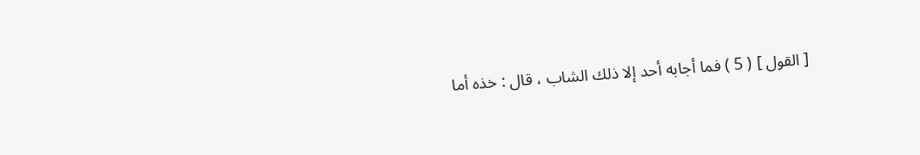[ القول ] ( 5 ) فما أجابه أحد إلا ذلك الشاب ، قال : خذه أما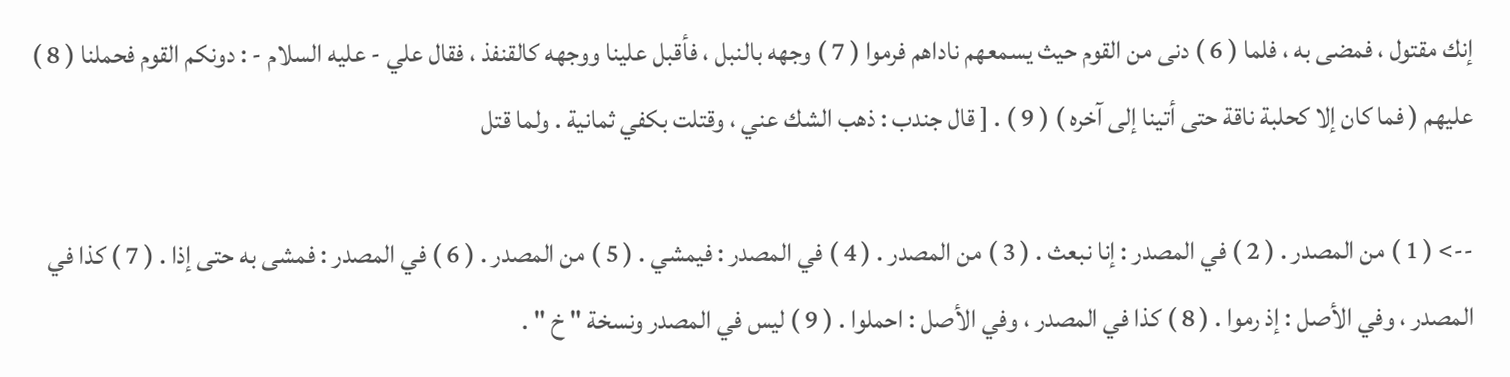إنك مقتول ، فمضى به ، فلما ( 6 ) دنى من القوم حيث يسمعهم ناداهم فرموا ( 7 ) وجهه بالنبل ، فأقبل علينا ووجهه كالقنفذ ، فقال علي - عليه السلام - : دونكم القوم فحملنا ( 8 ) عليهم ( فما كان إلا كحلبة ناقة حتى أتينا إلى آخره ) ( 9 ) . [ قال جندب : ذهب الشك عني ، وقتلت بكفي ثمانية . ولما قتل

--> ( 1 ) من المصدر . ( 2 ) في المصدر : إنا نبعث . ( 3 ) من المصدر . ( 4 ) في المصدر : فيمشي . ( 5 ) من المصدر . ( 6 ) في المصدر : فمشى به حتى إذا . ( 7 ) كذا في المصدر ، وفي الأصل : إذ رموا . ( 8 ) كذا في المصدر ، وفي الأصل : احملوا . ( 9 ) ليس في المصدر ونسخة " خ " .